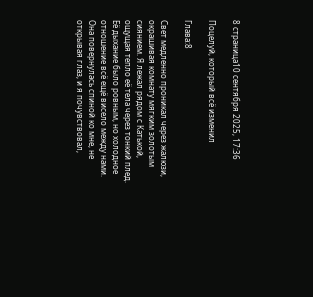8 страница10 сентября 2025, 17:36

Поцелуй, который всё изменил

Глава:8

Свет медленно проникал через жалюзи, окрашивая комнату мягким золотым сиянием. Я лежал рядом с Катькой, ощущая тепло её тела через тонкий плед. Её дыхание было ровным, но холодное отношение всё ещё висело между нами. Она повернулась спиной ко мне, не открывая глаз, и я почувствовал,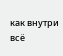как внутри всё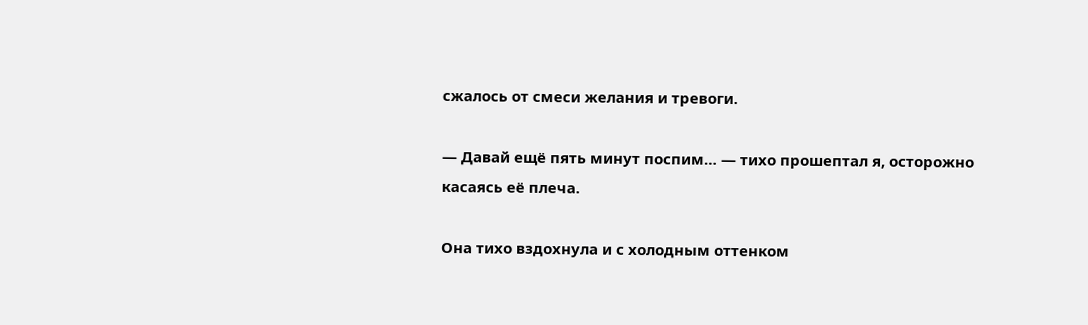сжалось от смеси желания и тревоги.

— Давай ещё пять минут поспим… — тихо прошептал я, осторожно касаясь её плеча.

Она тихо вздохнула и с холодным оттенком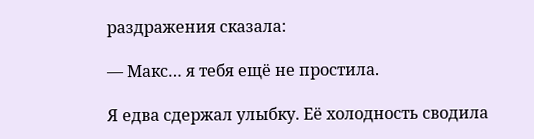раздражения сказала:

— Макс… я тебя ещё не простила.

Я едва сдержал улыбку. Её холодность сводила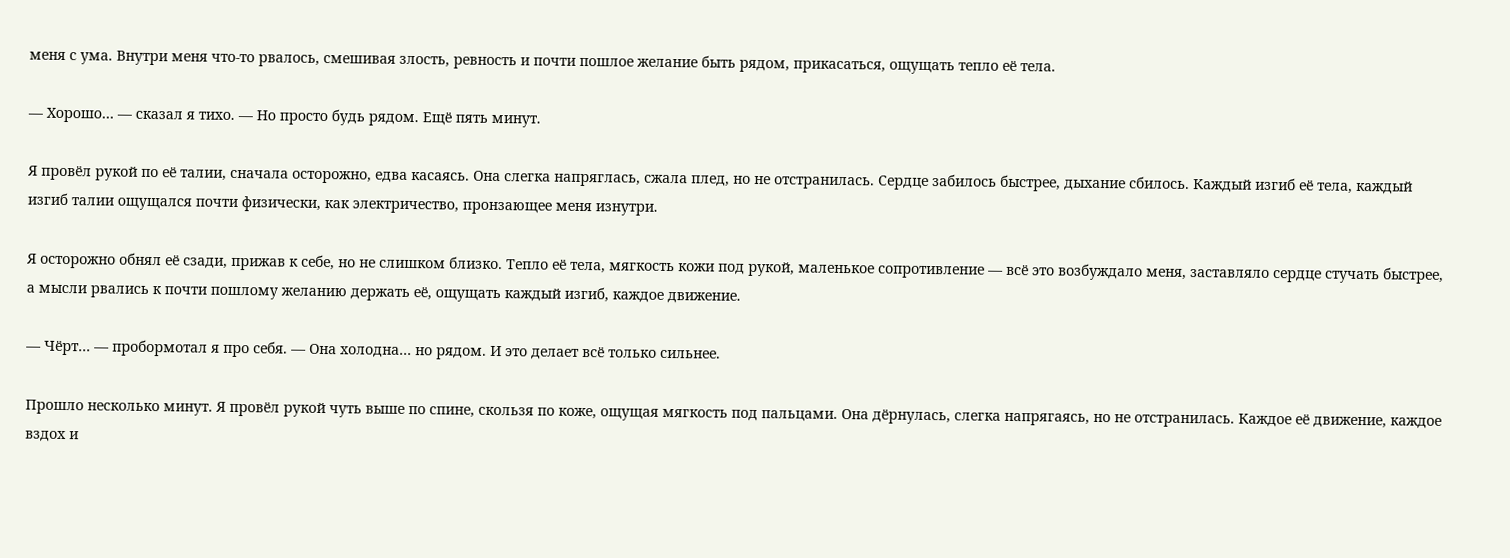меня с ума. Внутри меня что-то рвалось, смешивая злость, ревность и почти пошлое желание быть рядом, прикасаться, ощущать тепло её тела.

— Хорошо… — сказал я тихо. — Но просто будь рядом. Ещё пять минут.

Я провёл рукой по её талии, сначала осторожно, едва касаясь. Она слегка напряглась, сжала плед, но не отстранилась. Сердце забилось быстрее, дыхание сбилось. Каждый изгиб её тела, каждый изгиб талии ощущался почти физически, как электричество, пронзающее меня изнутри.

Я осторожно обнял её сзади, прижав к себе, но не слишком близко. Тепло её тела, мягкость кожи под рукой, маленькое сопротивление — всё это возбуждало меня, заставляло сердце стучать быстрее, а мысли рвались к почти пошлому желанию держать её, ощущать каждый изгиб, каждое движение.

— Чёрт… — пробормотал я про себя. — Она холодна… но рядом. И это делает всё только сильнее.

Прошло несколько минут. Я провёл рукой чуть выше по спине, скользя по коже, ощущая мягкость под пальцами. Она дёрнулась, слегка напрягаясь, но не отстранилась. Каждое её движение, каждое вздох и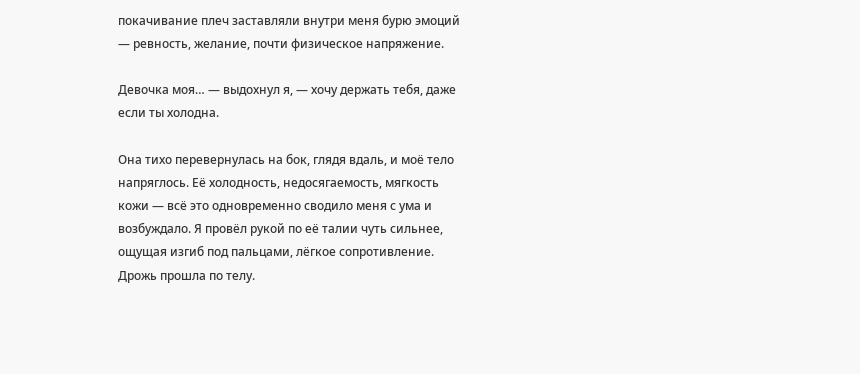покачивание плеч заставляли внутри меня бурю эмоций — ревность, желание, почти физическое напряжение.

Девочка моя… — выдохнул я, — хочу держать тебя, даже если ты холодна.

Она тихо перевернулась на бок, глядя вдаль, и моё тело напряглось. Её холодность, недосягаемость, мягкость кожи — всё это одновременно сводило меня с ума и возбуждало. Я провёл рукой по её талии чуть сильнее, ощущая изгиб под пальцами, лёгкое сопротивление. Дрожь прошла по телу.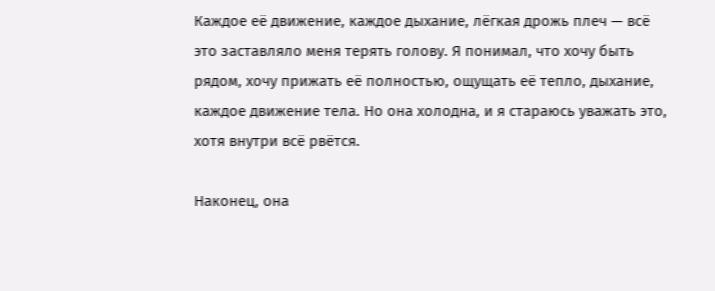Каждое её движение, каждое дыхание, лёгкая дрожь плеч — всё это заставляло меня терять голову. Я понимал, что хочу быть рядом, хочу прижать её полностью, ощущать её тепло, дыхание, каждое движение тела. Но она холодна, и я стараюсь уважать это, хотя внутри всё рвётся.

Наконец, она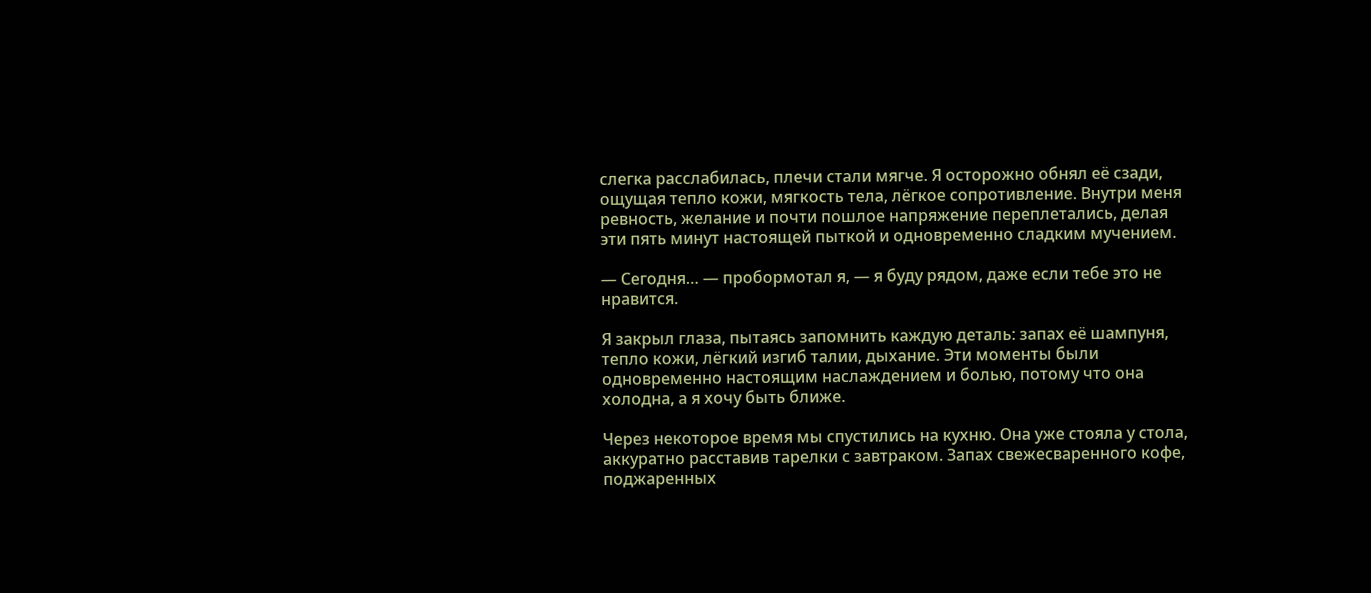слегка расслабилась, плечи стали мягче. Я осторожно обнял её сзади, ощущая тепло кожи, мягкость тела, лёгкое сопротивление. Внутри меня ревность, желание и почти пошлое напряжение переплетались, делая эти пять минут настоящей пыткой и одновременно сладким мучением.

— Сегодня… — пробормотал я, — я буду рядом, даже если тебе это не нравится.

Я закрыл глаза, пытаясь запомнить каждую деталь: запах её шампуня, тепло кожи, лёгкий изгиб талии, дыхание. Эти моменты были одновременно настоящим наслаждением и болью, потому что она холодна, а я хочу быть ближе.

Через некоторое время мы спустились на кухню. Она уже стояла у стола, аккуратно расставив тарелки с завтраком. Запах свежесваренного кофе, поджаренных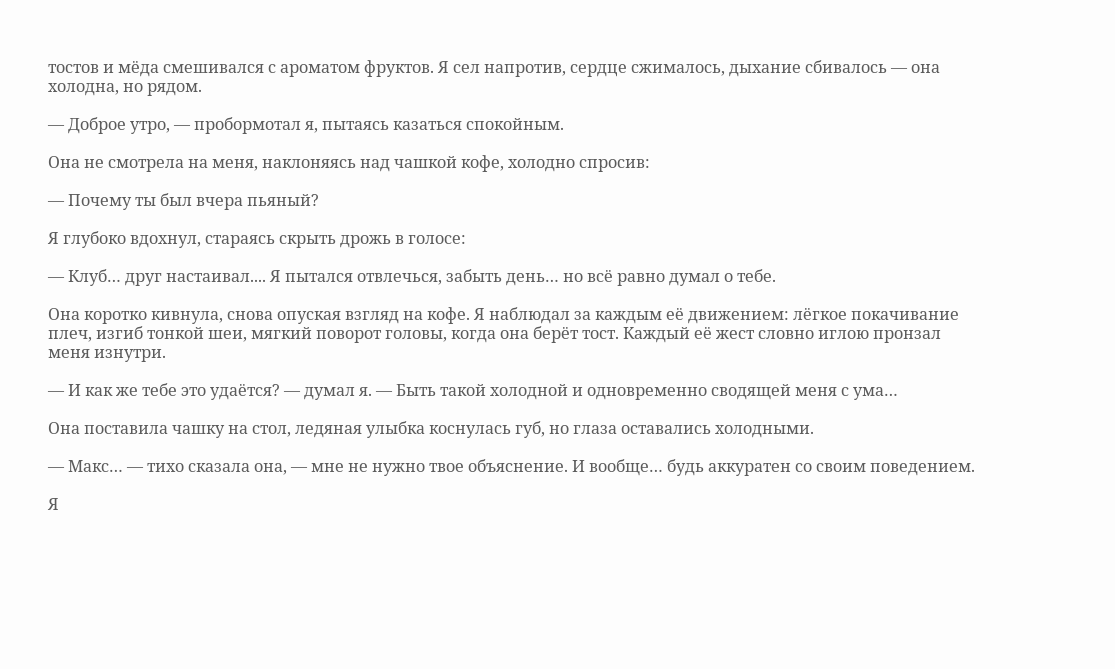тостов и мёда смешивался с ароматом фруктов. Я сел напротив, сердце сжималось, дыхание сбивалось — она холодна, но рядом.

— Доброе утро, — пробормотал я, пытаясь казаться спокойным.

Она не смотрела на меня, наклоняясь над чашкой кофе, холодно спросив:

— Почему ты был вчера пьяный?

Я глубоко вдохнул, стараясь скрыть дрожь в голосе:

— Клуб… друг настаивал.... Я пытался отвлечься, забыть день… но всё равно думал о тебе.

Она коротко кивнула, снова опуская взгляд на кофе. Я наблюдал за каждым её движением: лёгкое покачивание плеч, изгиб тонкой шеи, мягкий поворот головы, когда она берёт тост. Каждый её жест словно иглою пронзал меня изнутри.

— И как же тебе это удаётся? — думал я. — Быть такой холодной и одновременно сводящей меня с ума…

Она поставила чашку на стол, ледяная улыбка коснулась губ, но глаза оставались холодными.

— Макс… — тихо сказала она, — мне не нужно твое объяснение. И вообще… будь аккуратен со своим поведением.

Я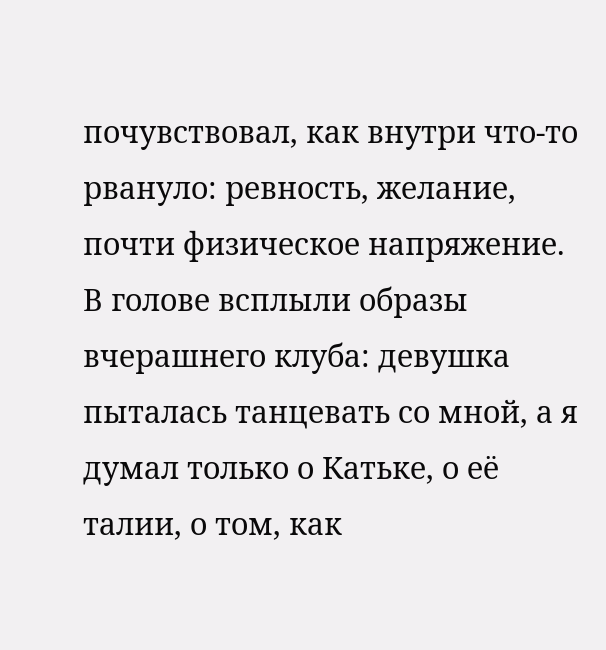почувствовал, как внутри что-то рвануло: ревность, желание, почти физическое напряжение. В голове всплыли образы вчерашнего клуба: девушка пыталась танцевать со мной, а я думал только о Катьке, о её талии, о том, как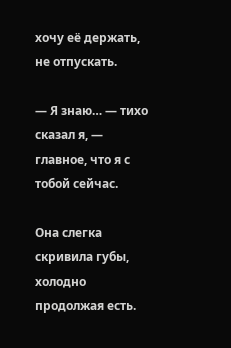хочу её держать, не отпускать.

— Я знаю… — тихо сказал я, — главное, что я с тобой сейчас.

Она слегка скривила губы, холодно продолжая есть.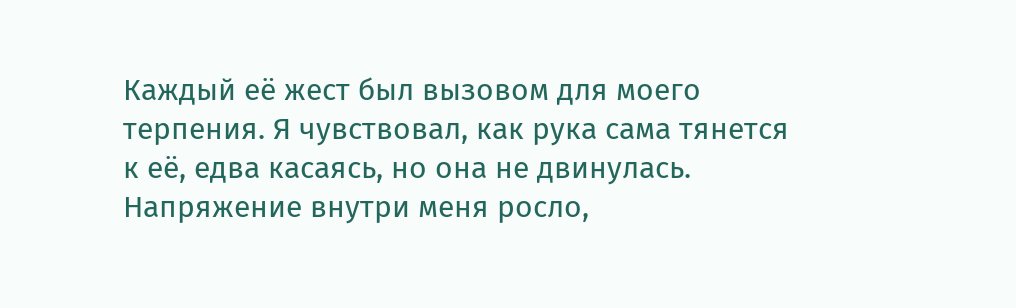Каждый её жест был вызовом для моего терпения. Я чувствовал, как рука сама тянется к её, едва касаясь, но она не двинулась. Напряжение внутри меня росло,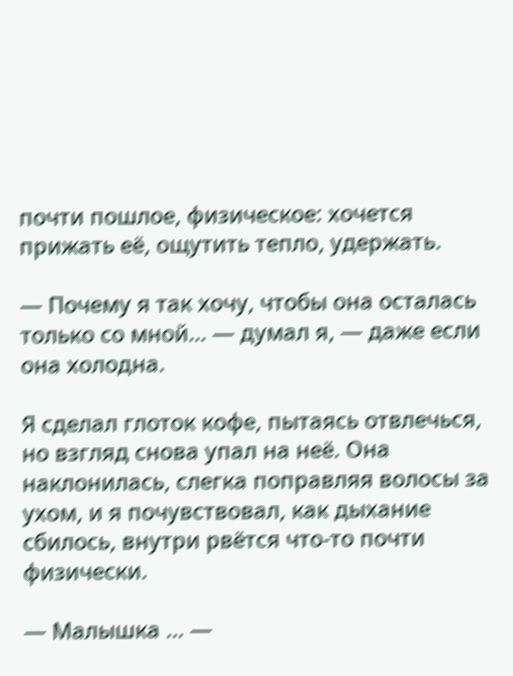почти пошлое, физическое: хочется прижать её, ощутить тепло, удержать.

— Почему я так хочу, чтобы она осталась только со мной… — думал я, — даже если она холодна.

Я сделал глоток кофе, пытаясь отвлечься, но взгляд снова упал на неё. Она наклонилась, слегка поправляя волосы за ухом, и я почувствовал, как дыхание сбилось, внутри рвётся что-то почти физически.

— Малышка … —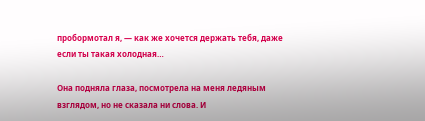пробормотал я, — как же хочется держать тебя, даже если ты такая холодная…

Она подняла глаза, посмотрела на меня ледяным взглядом, но не сказала ни слова. И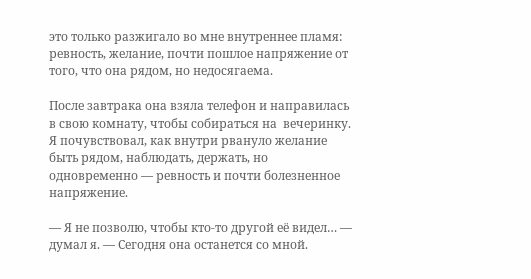это только разжигало во мне внутреннее пламя: ревность, желание, почти пошлое напряжение от того, что она рядом, но недосягаема.

После завтрака она взяла телефон и направилась в свою комнату, чтобы собираться на  вечеринку. Я почувствовал, как внутри рвануло желание быть рядом, наблюдать, держать, но одновременно — ревность и почти болезненное напряжение.

— Я не позволю, чтобы кто-то другой её видел… — думал я. — Сегодня она останется со мной.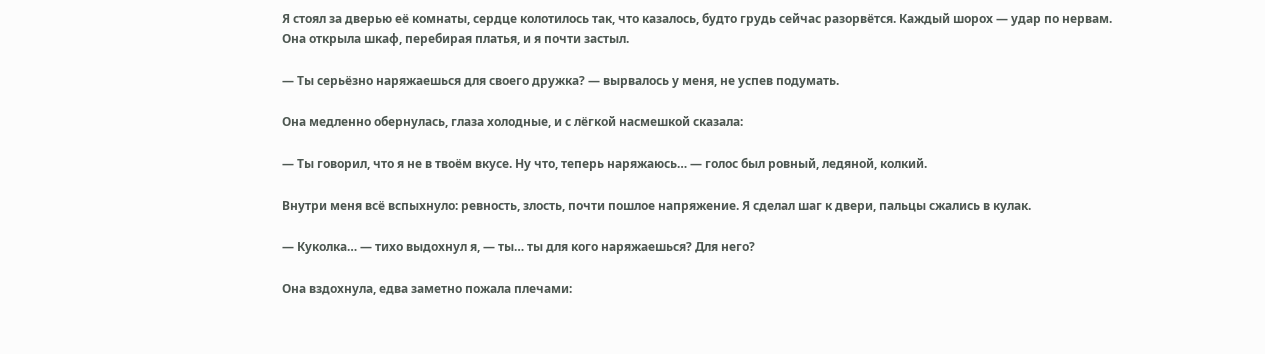Я стоял за дверью её комнаты, сердце колотилось так, что казалось, будто грудь сейчас разорвётся. Каждый шорох — удар по нервам. Она открыла шкаф, перебирая платья, и я почти застыл.

— Ты серьёзно наряжаешься для своего дружка? — вырвалось у меня, не успев подумать.

Она медленно обернулась, глаза холодные, и с лёгкой насмешкой сказала:

— Ты говорил, что я не в твоём вкусе. Ну что, теперь наряжаюсь… — голос был ровный, ледяной, колкий.

Внутри меня всё вспыхнуло: ревность, злость, почти пошлое напряжение. Я сделал шаг к двери, пальцы сжались в кулак.

— Куколка… — тихо выдохнул я, — ты… ты для кого наряжаешься? Для него?

Она вздохнула, едва заметно пожала плечами: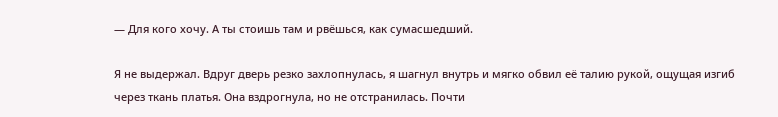— Для кого хочу. А ты стоишь там и рвёшься, как сумасшедший.

Я не выдержал. Вдруг дверь резко захлопнулась, я шагнул внутрь и мягко обвил её талию рукой, ощущая изгиб через ткань платья. Она вздрогнула, но не отстранилась. Почти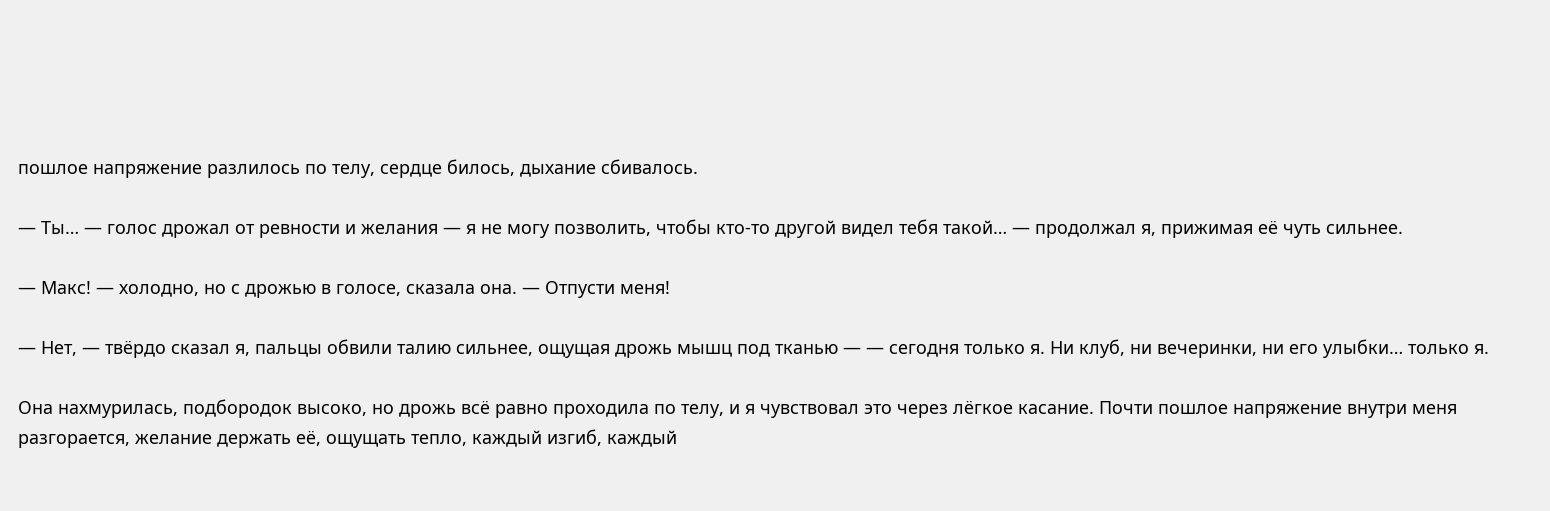пошлое напряжение разлилось по телу, сердце билось, дыхание сбивалось.

— Ты… — голос дрожал от ревности и желания — я не могу позволить, чтобы кто-то другой видел тебя такой… — продолжал я, прижимая её чуть сильнее.

— Макс! — холодно, но с дрожью в голосе, сказала она. — Отпусти меня!

— Нет, — твёрдо сказал я, пальцы обвили талию сильнее, ощущая дрожь мышц под тканью — — сегодня только я. Ни клуб, ни вечеринки, ни его улыбки… только я.

Она нахмурилась, подбородок высоко, но дрожь всё равно проходила по телу, и я чувствовал это через лёгкое касание. Почти пошлое напряжение внутри меня разгорается, желание держать её, ощущать тепло, каждый изгиб, каждый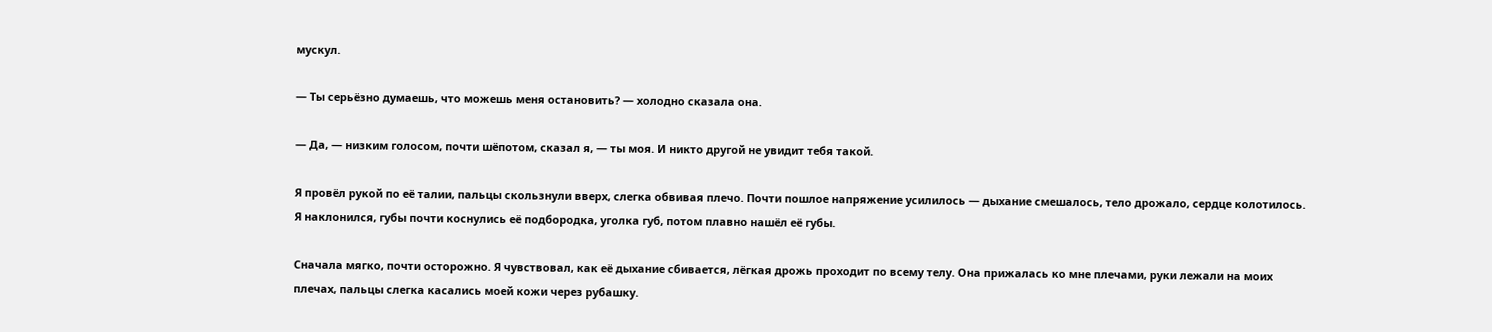мускул.

— Ты серьёзно думаешь, что можешь меня остановить? — холодно сказала она.

— Да, — низким голосом, почти шёпотом, сказал я, — ты моя. И никто другой не увидит тебя такой.

Я провёл рукой по её талии, пальцы скользнули вверх, слегка обвивая плечо. Почти пошлое напряжение усилилось — дыхание смешалось, тело дрожало, сердце колотилось. Я наклонился, губы почти коснулись её подбородка, уголка губ, потом плавно нашёл её губы.

Сначала мягко, почти осторожно. Я чувствовал, как её дыхание сбивается, лёгкая дрожь проходит по всему телу. Она прижалась ко мне плечами, руки лежали на моих плечах, пальцы слегка касались моей кожи через рубашку.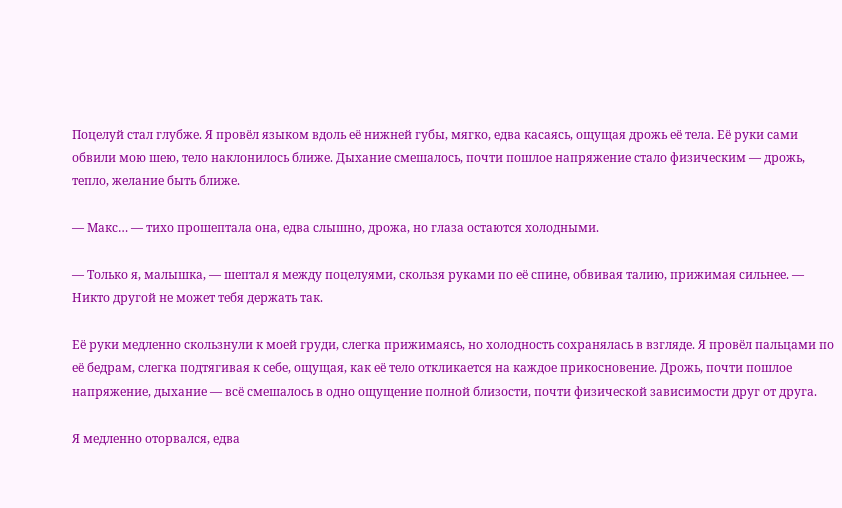Поцелуй стал глубже. Я провёл языком вдоль её нижней губы, мягко, едва касаясь, ощущая дрожь её тела. Её руки сами обвили мою шею, тело наклонилось ближе. Дыхание смешалось, почти пошлое напряжение стало физическим — дрожь, тепло, желание быть ближе.

— Макс… — тихо прошептала она, едва слышно, дрожа, но глаза остаются холодными.

— Только я, малышка, — шептал я между поцелуями, скользя руками по её спине, обвивая талию, прижимая сильнее. — Никто другой не может тебя держать так.

Её руки медленно скользнули к моей груди, слегка прижимаясь, но холодность сохранялась в взгляде. Я провёл пальцами по её бедрам, слегка подтягивая к себе, ощущая, как её тело откликается на каждое прикосновение. Дрожь, почти пошлое напряжение, дыхание — всё смешалось в одно ощущение полной близости, почти физической зависимости друг от друга.

Я медленно оторвался, едва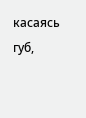касаясь губ,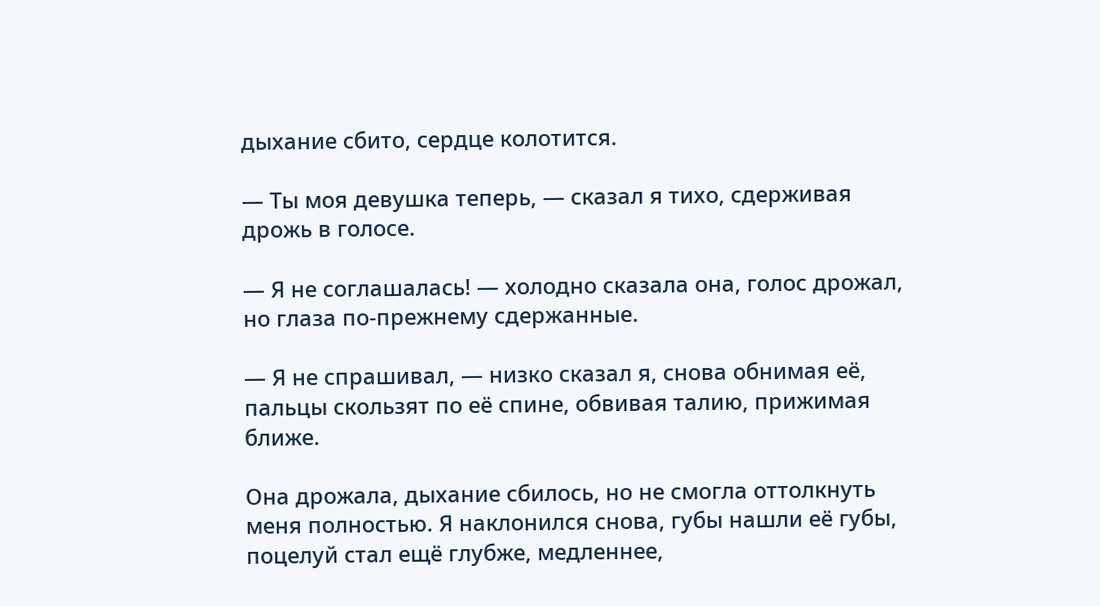дыхание сбито, сердце колотится.

— Ты моя девушка теперь, — сказал я тихо, сдерживая дрожь в голосе.

— Я не соглашалась! — холодно сказала она, голос дрожал, но глаза по-прежнему сдержанные.

— Я не спрашивал, — низко сказал я, снова обнимая её, пальцы скользят по её спине, обвивая талию, прижимая ближе.

Она дрожала, дыхание сбилось, но не смогла оттолкнуть меня полностью. Я наклонился снова, губы нашли её губы, поцелуй стал ещё глубже, медленнее,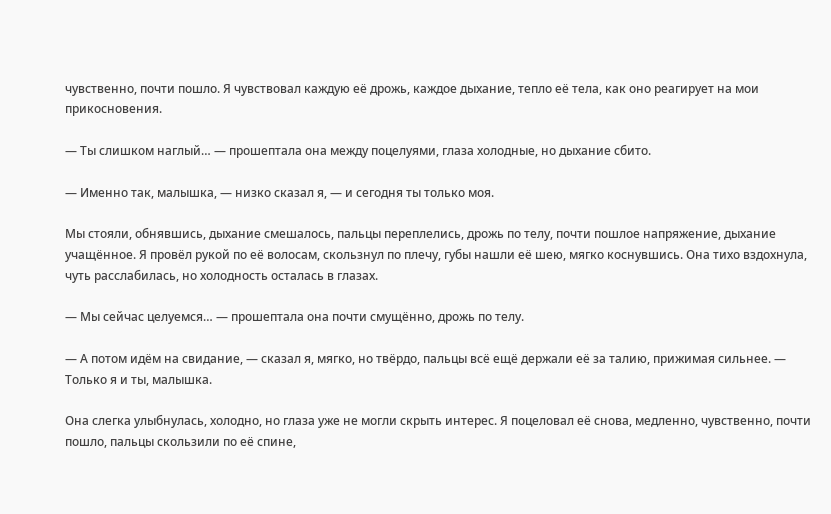чувственно, почти пошло. Я чувствовал каждую её дрожь, каждое дыхание, тепло её тела, как оно реагирует на мои прикосновения.

— Ты слишком наглый… — прошептала она между поцелуями, глаза холодные, но дыхание сбито.

— Именно так, малышка, — низко сказал я, — и сегодня ты только моя.

Мы стояли, обнявшись, дыхание смешалось, пальцы переплелись, дрожь по телу, почти пошлое напряжение, дыхание учащённое. Я провёл рукой по её волосам, скользнул по плечу, губы нашли её шею, мягко коснувшись. Она тихо вздохнула, чуть расслабилась, но холодность осталась в глазах.

— Мы сейчас целуемся… — прошептала она почти смущённо, дрожь по телу.

— А потом идём на свидание, — сказал я, мягко, но твёрдо, пальцы всё ещё держали её за талию, прижимая сильнее. — Только я и ты, малышка.

Она слегка улыбнулась, холодно, но глаза уже не могли скрыть интерес. Я поцеловал её снова, медленно, чувственно, почти пошло, пальцы скользили по её спине,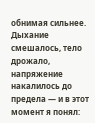обнимая сильнее. Дыхание смешалось, тело дрожало, напряжение накалилось до предела — и в этот момент я понял: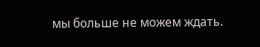мы больше не можем ждать.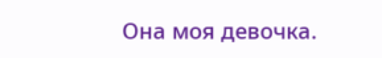Она моя девочка.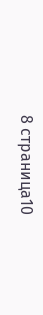8 страница10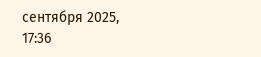сентября 2025, 17:36